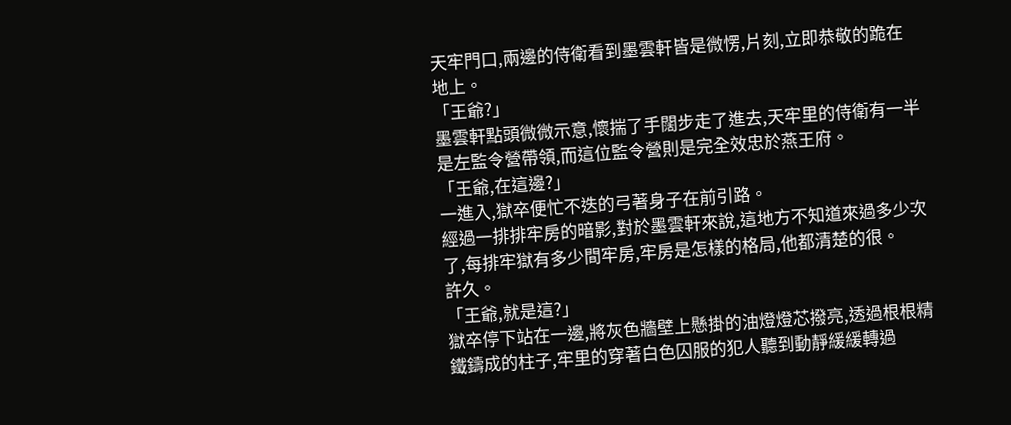天牢門口,兩邊的侍衛看到墨雲軒皆是微愣,片刻,立即恭敬的跪在地上。
「王爺?」
墨雲軒點頭微微示意,懷揣了手闊步走了進去,天牢里的侍衛有一半是左監令營帶領,而這位監令營則是完全效忠於燕王府。
「王爺,在這邊?」
一進入,獄卒便忙不迭的弓著身子在前引路。
經過一排排牢房的暗影,對於墨雲軒來說,這地方不知道來過多少次了,每排牢獄有多少間牢房,牢房是怎樣的格局,他都清楚的很。
許久。
「王爺,就是這?」
獄卒停下站在一邊,將灰色牆壁上懸掛的油燈燈芯撥亮,透過根根精鐵鑄成的柱子,牢里的穿著白色囚服的犯人聽到動靜緩緩轉過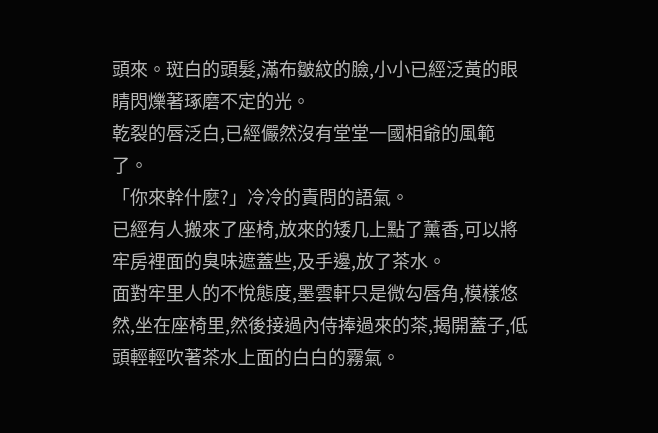頭來。斑白的頭髮,滿布皺紋的臉,小小已經泛黃的眼睛閃爍著琢磨不定的光。
乾裂的唇泛白,已經儼然沒有堂堂一國相爺的風範了。
「你來幹什麼?」冷冷的責問的語氣。
已經有人搬來了座椅,放來的矮几上點了薰香,可以將牢房裡面的臭味遮蓋些,及手邊,放了茶水。
面對牢里人的不悅態度,墨雲軒只是微勾唇角,模樣悠然,坐在座椅里,然後接過內侍捧過來的茶,揭開蓋子,低頭輕輕吹著茶水上面的白白的霧氣。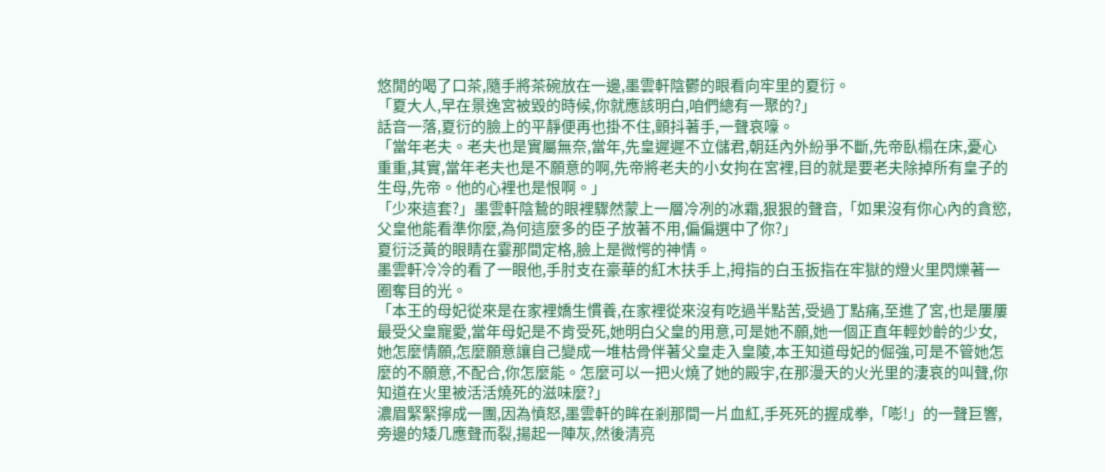悠閒的喝了口茶,隨手將茶碗放在一邊,墨雲軒陰鬱的眼看向牢里的夏衍。
「夏大人,早在景逸宮被毀的時候,你就應該明白,咱們總有一聚的?」
話音一落,夏衍的臉上的平靜便再也掛不住,顫抖著手,一聲哀嚎。
「當年老夫。老夫也是實屬無奈,當年,先皇遲遲不立儲君,朝廷內外紛爭不斷,先帝臥榻在床,憂心重重,其實,當年老夫也是不願意的啊,先帝將老夫的小女拘在宮裡,目的就是要老夫除掉所有皇子的生母,先帝。他的心裡也是恨啊。」
「少來這套?」墨雲軒陰鷙的眼裡驟然蒙上一層冷冽的冰霜,狠狠的聲音,「如果沒有你心內的貪慾,父皇他能看準你麼,為何這麼多的臣子放著不用,偏偏選中了你?」
夏衍泛黃的眼睛在霎那間定格,臉上是微愕的神情。
墨雲軒冷冷的看了一眼他,手肘支在豪華的紅木扶手上,拇指的白玉扳指在牢獄的燈火里閃爍著一圈奪目的光。
「本王的母妃從來是在家裡嬌生慣養,在家裡從來沒有吃過半點苦,受過丁點痛,至進了宮,也是屢屢最受父皇寵愛,當年母妃是不肯受死,她明白父皇的用意,可是她不願,她一個正直年輕妙齡的少女,她怎麼情願,怎麼願意讓自己變成一堆枯骨伴著父皇走入皇陵,本王知道母妃的倔強,可是不管她怎麼的不願意,不配合,你怎麼能。怎麼可以一把火燒了她的殿宇,在那漫天的火光里的淒哀的叫聲,你知道在火里被活活燒死的滋味麼?」
濃眉緊緊擰成一團,因為憤怒,墨雲軒的眸在剎那間一片血紅,手死死的握成拳,「嘭!」的一聲巨響,旁邊的矮几應聲而裂,揚起一陣灰,然後清亮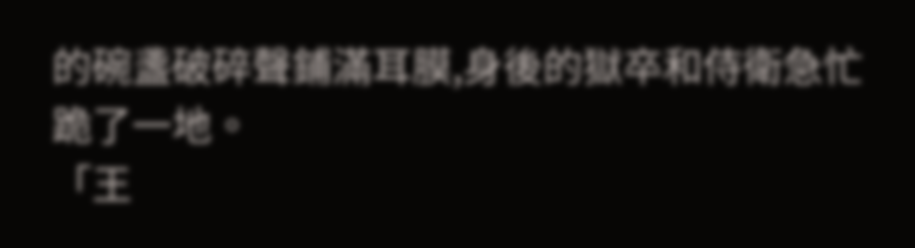的碗盞破碎聲鋪滿耳膜,身後的獄卒和侍衛急忙跪了一地。
「王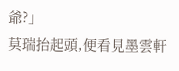爺?」
莫瑞抬起頭,便看見墨雲軒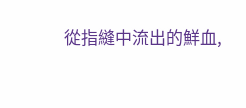從指縫中流出的鮮血,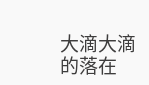大滴大滴的落在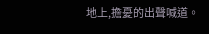地上,擔憂的出聲喊道。